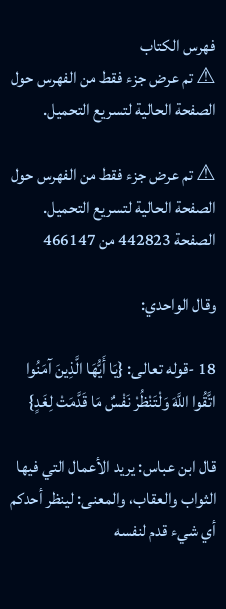فهرس الكتاب
⚠ تم عرض جزء فقط من الفهرس حول الصفحة الحالية لتسريع التحميل.

⚠ تم عرض جزء فقط من الفهرس حول الصفحة الحالية لتسريع التحميل.
الصفحة 442823 من 466147

وقال الواحدي:

18 -قوله تعالى: {يَا أَيُّهَا الَّذِينَ آمَنُوا اتَّقُوا اللَّهَ وَلْتَنْظُرْ نَفْسٌ مَا قَدَّمَتْ لِغَدٍ}

قال ابن عباس: يريد الأعمال التي فيها الثواب والعقاب، والمعنى: لينظر أحدكم أي شيء قدم لنفسه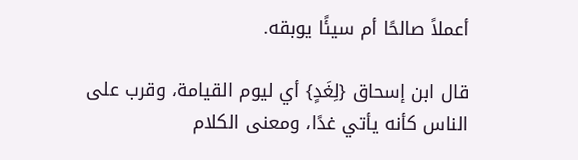أعملاً صالحًا أم سيئًا يوبقه.

قال ابن إسحاق {لِغَدٍ} أي ليوم القيامة، وقرب على الناس كأنه يأتي غدًا، ومعنى الكلام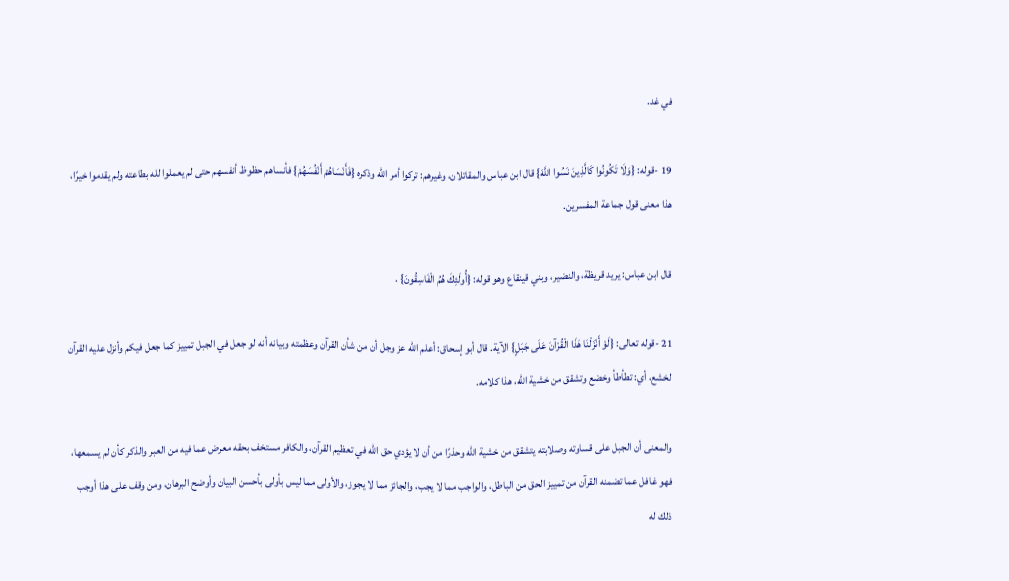في غد.

19 -قوله: {وَلَا تَكُونُوا كَالَّذِينَ نَسُوا اللَّهَ} قال ابن عباس والمقاتلان، وغيرهم: تركوا أمر الله وذكره {فَأَنْسَاهُمْ أَنْفُسَهُمْ} فأنساهم حظوظ أنفسهم حتى لم يعملوا لله بطاعته ولم يقدموا خيرًا، هذا معنى قول جماعة المفسرين.

قال ابن عباس: يريد قريظة، والنضير، وبني قينقاع وهو قوله: {أُولَئِكَ هُمُ الْفَاسِقُونَ} .

21 -قوله تعالى: {لَوْ أَنْزَلْنَا هَذَا الْقُرْآنَ عَلَى جَبَلٍ} الآية. قال أبو إسحاق: أعلم الله عز وجل أن من شأن القرآن وعظمته وبيانه أنه لو جعل في الجبل تمييز كما جعل فيكم وأنزل عليه القرآن لخشع، أي: تطأطأ وخضع وتشقق من خشية الله، هذا كلامه.

والمعنى أن الجبل على قساوته وصلابته يتشقق من خشية الله وحذرًا من أن لا يؤدي حق الله في تعظيم القرآن، والكافر مستخف بحقه معرض عما فيه من العبر والذكر كأن لم يسمعها، فهو غافل عما تضمنه القرآن من تمييز الحق من الباطل، والواجب مما لا يجب، والجائز مما لا يجوز، والأولى مما ليس بأولى بأحسن البيان وأوضح البرهان، ومن وقف على هذا أوجب ذلك له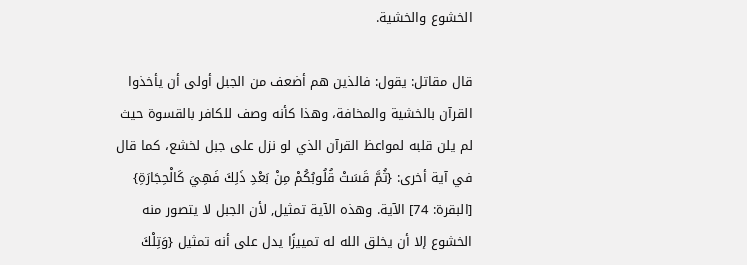الخشوع والخشية.

قال مقاتل: يقول: فالذين هم أضعف من الجبل أولى أن يأخذوا القرآن بالخشية والمخافة، وهذا كأنه وصف للكافر بالقسوة حيث لم يلن قلبه لمواعظ القرآن الذي لو نزل على جبل لخشع، كما قال في آية أخرى: {ثُمَّ قَسَتْ قُلُوبُكُمْ مِنْ بَعْدِ ذَلِكَ فَهِيَ كَالْحِجَارَةِ} [البقرة: 74] الآية. وهذه الآية تمثيل, لأن الجبل لا يتصور منه الخشوع إلا أن يخلق الله له تمييزًا يدل على أنه تمثيل {وَتِلْكَ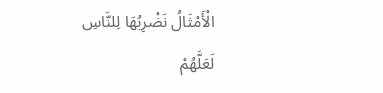الْأَمْثَالُ نَضْرِبُهَا لِلنَّاسِ لَعَلَّهُمْ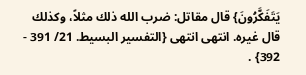يَتَفَكَّرُونَ} قال مقاتل: ضرب الله ذلك مثلاً، وكذلك قال غيره. انتهى انتهى {التفسير البسيط. 21/ 391 - 392} .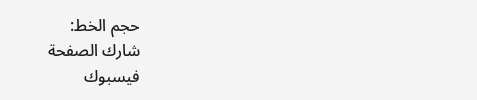حجم الخط:
شارك الصفحة
فيسبوك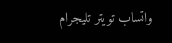واتساب تويتر تليجرام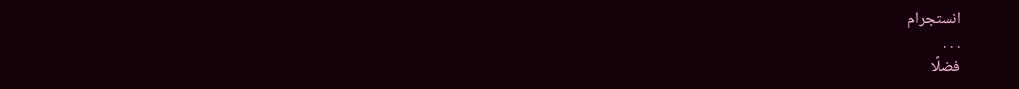انستجرام
. . .
فضلًا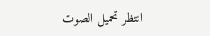انتظر تحميل الصوت